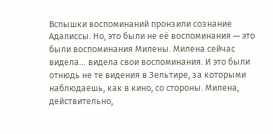Вспышки воспоминаний пронзили сознание Адалиссы. Но, это были не её воспоминания — это были воспоминания Милены. Милена сейчас видела… видела свои воспоминания. И это были отнюдь не те видения в Зельтире, за которыми наблюдаешь, как в кино, со стороны. Милена, действительно,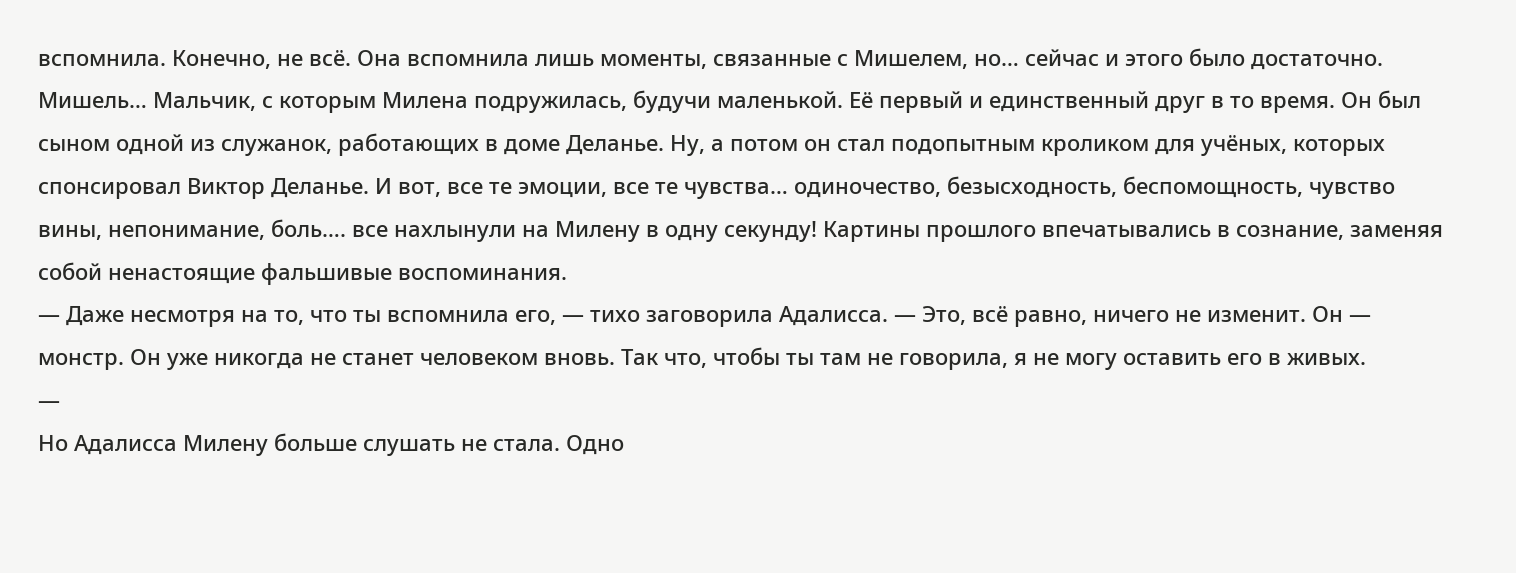вспомнила. Конечно, не всё. Она вспомнила лишь моменты, связанные с Мишелем, но… сейчас и этого было достаточно. Мишель… Мальчик, с которым Милена подружилась, будучи маленькой. Её первый и единственный друг в то время. Он был сыном одной из служанок, работающих в доме Деланье. Ну, а потом он стал подопытным кроликом для учёных, которых спонсировал Виктор Деланье. И вот, все те эмоции, все те чувства… одиночество, безысходность, беспомощность, чувство вины, непонимание, боль…. все нахлынули на Милену в одну секунду! Картины прошлого впечатывались в сознание, заменяя собой ненастоящие фальшивые воспоминания.
— Даже несмотря на то, что ты вспомнила его, — тихо заговорила Адалисса. — Это, всё равно, ничего не изменит. Он — монстр. Он уже никогда не станет человеком вновь. Так что, чтобы ты там не говорила, я не могу оставить его в живых.
—
Но Адалисса Милену больше слушать не стала. Одно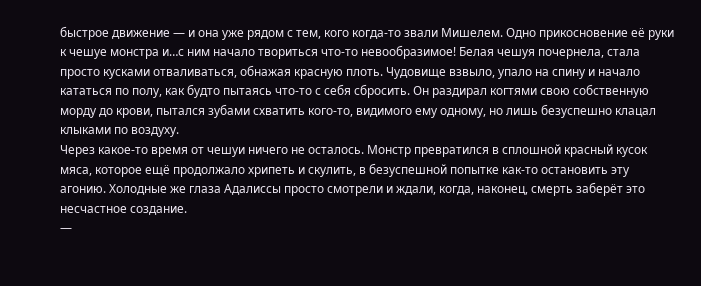быстрое движение — и она уже рядом с тем, кого когда-то звали Мишелем. Одно прикосновение её руки к чешуе монстра и…с ним начало твориться что-то невообразимое! Белая чешуя почернела, стала просто кусками отваливаться, обнажая красную плоть. Чудовище взвыло, упало на спину и начало кататься по полу, как будто пытаясь что-то с себя сбросить. Он раздирал когтями свою собственную морду до крови, пытался зубами схватить кого-то, видимого ему одному, но лишь безуспешно клацал клыками по воздуху.
Через какое-то время от чешуи ничего не осталось. Монстр превратился в сплошной красный кусок мяса, которое ещё продолжало хрипеть и скулить, в безуспешной попытке как-то остановить эту агонию. Холодные же глаза Адалиссы просто смотрели и ждали, когда, наконец, смерть заберёт это несчастное создание.
—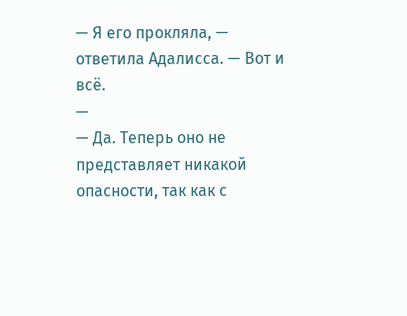— Я его прокляла, — ответила Адалисса. — Вот и всё.
—
— Да. Теперь оно не представляет никакой опасности, так как с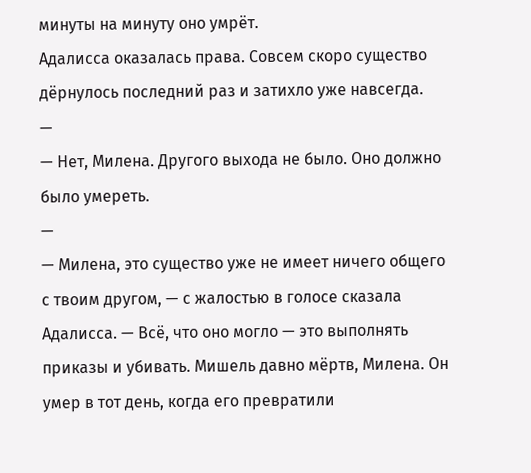минуты на минуту оно умрёт.
Адалисса оказалась права. Совсем скоро существо дёрнулось последний раз и затихло уже навсегда.
—
— Нет, Милена. Другого выхода не было. Оно должно было умереть.
—
— Милена, это существо уже не имеет ничего общего с твоим другом, — с жалостью в голосе сказала Адалисса. — Всё, что оно могло — это выполнять приказы и убивать. Мишель давно мёртв, Милена. Он умер в тот день, когда его превратили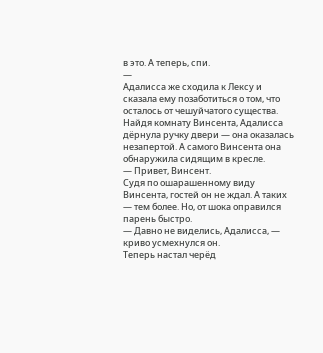в это. А теперь, спи.
—
Адалисса же сходила к Лексу и сказала ему позаботиться о том, что осталось от чешуйчатого существа.
Найдя комнату Винсента, Адалисса дёрнула ручку двери — она оказалась незапертой. А самого Винсента она обнаружила сидящим в кресле.
— Привет, Винсент.
Судя по ошарашенному виду Винсента, гостей он не ждал. А таких — тем более. Но, от шока оправился парень быстро.
— Давно не виделись, Адалисса, — криво усмехнулся он.
Теперь настал черёд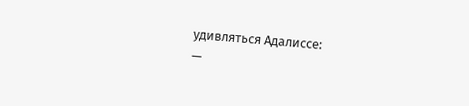удивляться Адалиссе:
—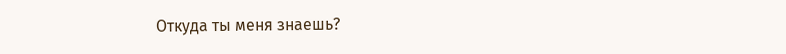Откуда ты меня знаешь?